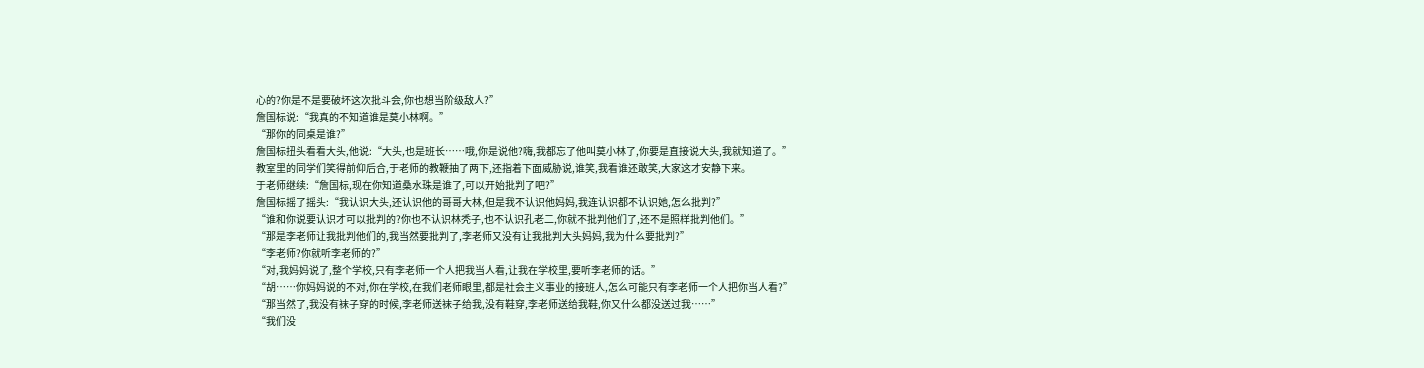心的?你是不是要破坏这次批斗会,你也想当阶级敌人?”
詹国标说:“我真的不知道谁是莫小林啊。”
“那你的同桌是谁?”
詹国标扭头看看大头,他说:“大头,也是班长……哦,你是说他?嗨,我都忘了他叫莫小林了,你要是直接说大头,我就知道了。”
教室里的同学们笑得前仰后合,于老师的教鞭抽了两下,还指着下面威胁说,谁笑,我看谁还敢笑,大家这才安静下来。
于老师继续:“詹国标,现在你知道桑水珠是谁了,可以开始批判了吧?”
詹国标摇了摇头:“我认识大头,还认识他的哥哥大林,但是我不认识他妈妈,我连认识都不认识她,怎么批判?”
“谁和你说要认识才可以批判的?你也不认识林秃子,也不认识孔老二,你就不批判他们了,还不是照样批判他们。”
“那是李老师让我批判他们的,我当然要批判了,李老师又没有让我批判大头妈妈,我为什么要批判?”
“李老师?你就听李老师的?”
“对,我妈妈说了,整个学校,只有李老师一个人把我当人看,让我在学校里,要听李老师的话。”
“胡……你妈妈说的不对,你在学校,在我们老师眼里,都是社会主义事业的接班人,怎么可能只有李老师一个人把你当人看?”
“那当然了,我没有袜子穿的时候,李老师送袜子给我,没有鞋穿,李老师送给我鞋,你又什么都没送过我……”
“我们没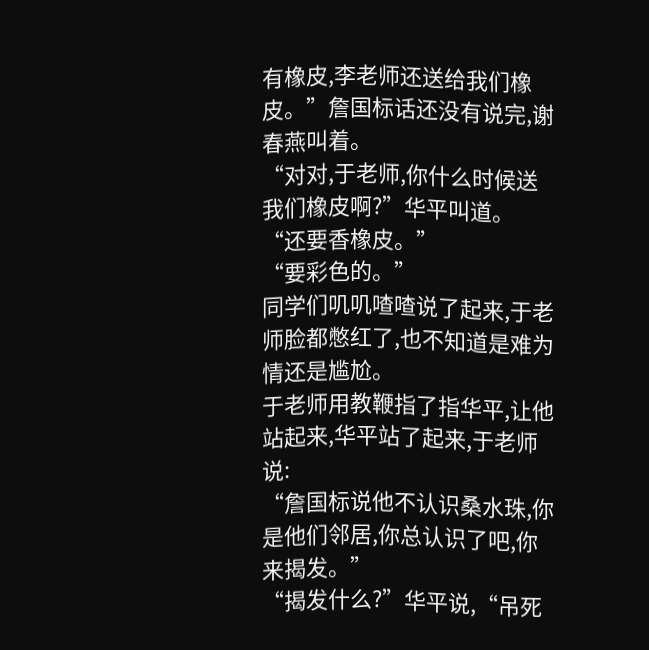有橡皮,李老师还送给我们橡皮。”詹国标话还没有说完,谢春燕叫着。
“对对,于老师,你什么时候送我们橡皮啊?”华平叫道。
“还要香橡皮。”
“要彩色的。”
同学们叽叽喳喳说了起来,于老师脸都憋红了,也不知道是难为情还是尴尬。
于老师用教鞭指了指华平,让他站起来,华平站了起来,于老师说:
“詹国标说他不认识桑水珠,你是他们邻居,你总认识了吧,你来揭发。”
“揭发什么?”华平说,“吊死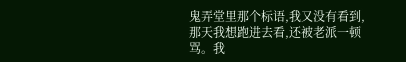鬼弄堂里那个标语,我又没有看到,那天我想跑进去看,还被老派一顿骂。我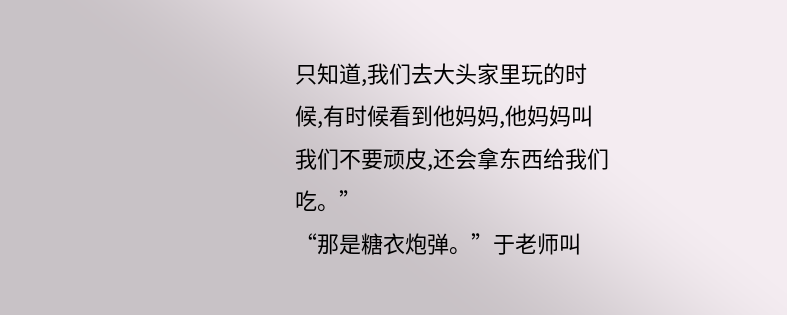只知道,我们去大头家里玩的时候,有时候看到他妈妈,他妈妈叫我们不要顽皮,还会拿东西给我们吃。”
“那是糖衣炮弹。”于老师叫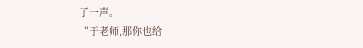了一声。
“于老师,那你也给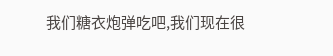我们糖衣炮弹吃吧,我们现在很